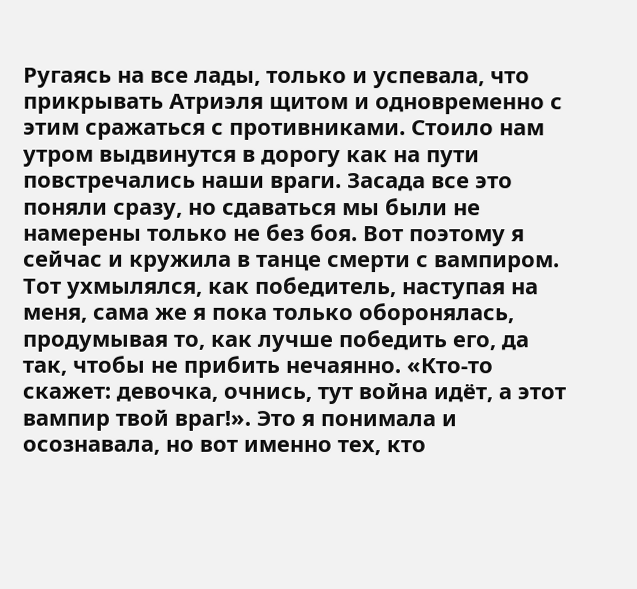Ругаясь на все лады, только и успевала, что прикрывать Атриэля щитом и одновременно с этим сражаться с противниками. Стоило нам утром выдвинутся в дорогу как на пути повстречались наши враги. Засада все это поняли сразу, но сдаваться мы были не намерены только не без боя. Вот поэтому я сейчас и кружила в танце смерти с вампиром. Тот ухмылялся, как победитель, наступая на меня, сама же я пока только оборонялась, продумывая то, как лучше победить его, да так, чтобы не прибить нечаянно. «Кто-то скажет: девочка, очнись, тут война идёт, а этот вампир твой враг!». Это я понимала и осознавала, но вот именно тех, кто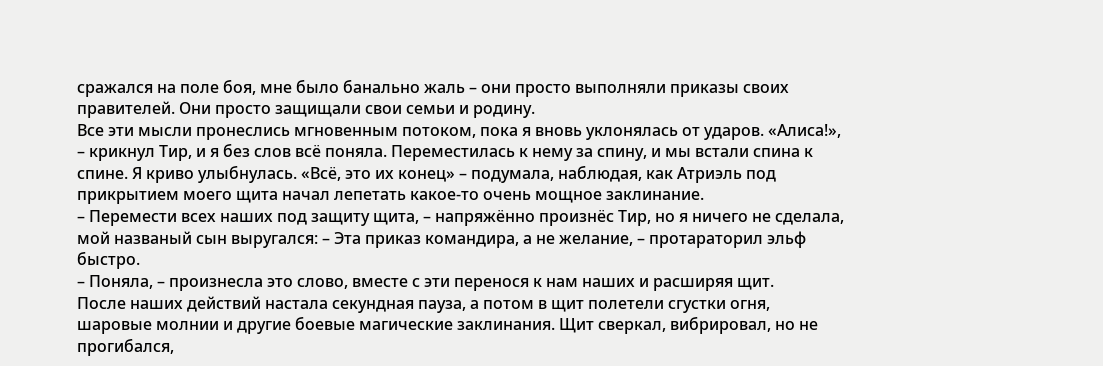сражался на поле боя, мне было банально жаль – они просто выполняли приказы своих правителей. Они просто защищали свои семьи и родину.
Все эти мысли пронеслись мгновенным потоком, пока я вновь уклонялась от ударов. «Алиса!», – крикнул Тир, и я без слов всё поняла. Переместилась к нему за спину, и мы встали спина к спине. Я криво улыбнулась. «Всё, это их конец» – подумала, наблюдая, как Атриэль под прикрытием моего щита начал лепетать какое-то очень мощное заклинание.
– Перемести всех наших под защиту щита, – напряжённо произнёс Тир, но я ничего не сделала, мой названый сын выругался: – Эта приказ командира, а не желание, – протараторил эльф быстро.
– Поняла, – произнесла это слово, вместе с эти перенося к нам наших и расширяя щит.
После наших действий настала секундная пауза, а потом в щит полетели сгустки огня, шаровые молнии и другие боевые магические заклинания. Щит сверкал, вибрировал, но не прогибался,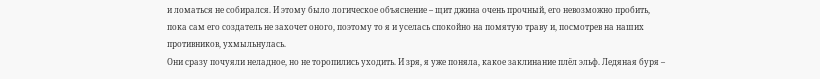и ломаться не собирался. И этому было логическое объяснение – щит джина очень прочный, его невозможно пробить, пока сам его создатель не захочет оного, поэтому то я и уселась спокойно на помятую траву и, посмотрев на наших противников, ухмыльнулась.
Они сразу почуяли неладное, но не торопились уходить. И зря, я уже поняла, какое заклинание плёл эльф. Ледяная буря –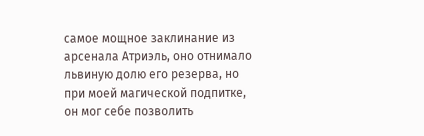самое мощное заклинание из арсенала Атриэль, оно отнимало львиную долю его резерва, но при моей магической подпитке, он мог себе позволить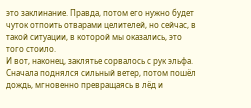это заклинание. Правда, потом его нужно будет чуток отпоить отварами целителей, но сейчас, в такой ситуации, в которой мы оказались, это того стоило.
И вот, наконец, заклятье сорвалось с рук эльфа. Сначала поднялся сильный ветер, потом пошёл дождь, мгновенно превращаясь в лёд и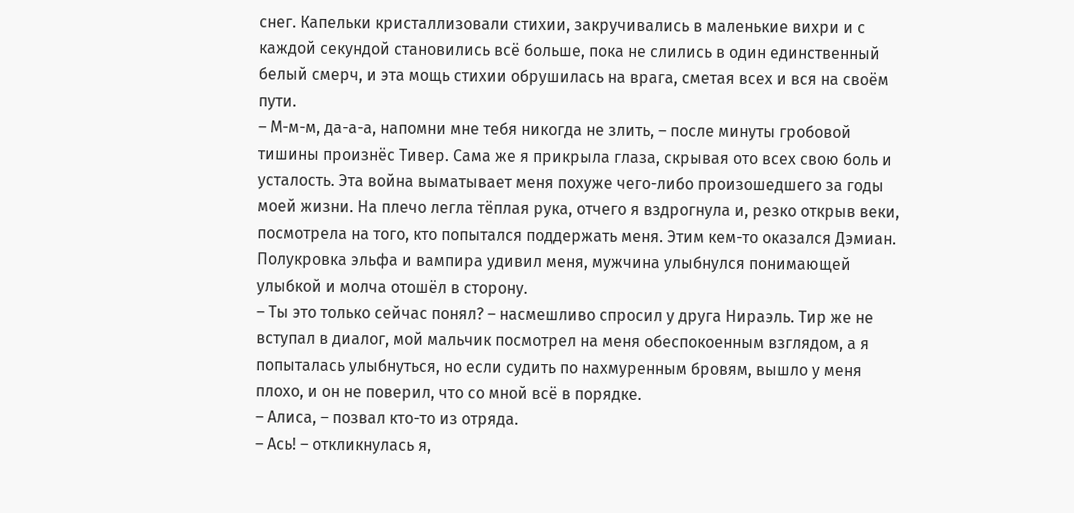снег. Капельки кристаллизовали стихии, закручивались в маленькие вихри и с каждой секундой становились всё больше, пока не слились в один единственный белый смерч, и эта мощь стихии обрушилась на врага, сметая всех и вся на своём пути.
– М-м-м, да-а-а, напомни мне тебя никогда не злить, – после минуты гробовой тишины произнёс Тивер. Сама же я прикрыла глаза, скрывая ото всех свою боль и усталость. Эта война выматывает меня похуже чего-либо произошедшего за годы моей жизни. На плечо легла тёплая рука, отчего я вздрогнула и, резко открыв веки, посмотрела на того, кто попытался поддержать меня. Этим кем-то оказался Дэмиан. Полукровка эльфа и вампира удивил меня, мужчина улыбнулся понимающей улыбкой и молча отошёл в сторону.
– Ты это только сейчас понял? – насмешливо спросил у друга Нираэль. Тир же не вступал в диалог, мой мальчик посмотрел на меня обеспокоенным взглядом, а я попыталась улыбнуться, но если судить по нахмуренным бровям, вышло у меня плохо, и он не поверил, что со мной всё в порядке.
– Алиса, – позвал кто-то из отряда.
– Ась! – откликнулась я,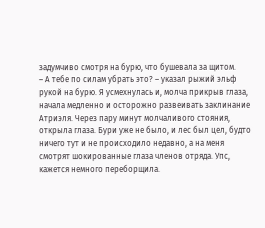задумчиво смотря на бурю, что бушевала за щитом.
– А тебе по силам убрать это? – указал рыжий эльф рукой на бурю. Я усмехнулась и, молча прикрыв глаза, начала медленно и осторожно развеивать заклинание Атриэля. Через пару минут молчаливого стояния, открыла глаза. Бури уже не было, и лес был цел, будто ничего тут и не происходило недавно, а на меня смотрят шокированные глаза членов отряда. Упс, кажется немного переборщила.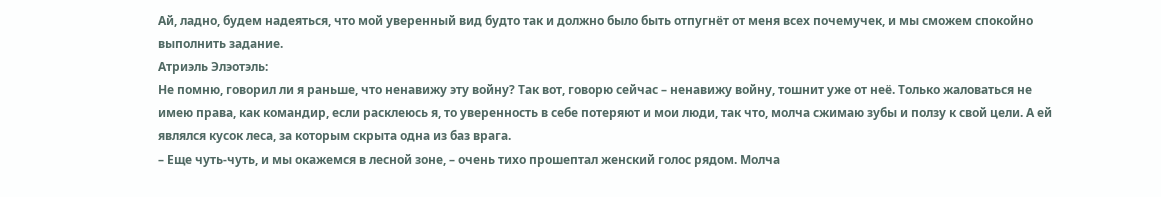Ай, ладно, будем надеяться, что мой уверенный вид будто так и должно было быть отпугнёт от меня всех почемучек, и мы сможем спокойно выполнить задание.
Атриэль Элэотэль:
Не помню, говорил ли я раньше, что ненавижу эту войну? Так вот, говорю сейчас – ненавижу войну, тошнит уже от неё. Только жаловаться не имею права, как командир, если расклеюсь я, то уверенность в себе потеряют и мои люди, так что, молча сжимаю зубы и ползу к свой цели. А ей являлся кусок леса, за которым скрыта одна из баз врага.
– Еще чуть-чуть, и мы окажемся в лесной зоне, – очень тихо прошептал женский голос рядом. Молча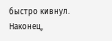быстро кивнул.
Наконец,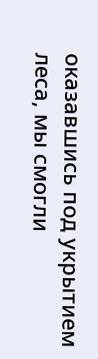оказавшись под укрытием леса, мы смогли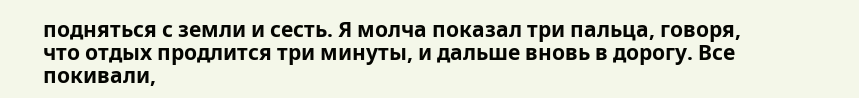подняться с земли и сесть. Я молча показал три пальца, говоря, что отдых продлится три минуты, и дальше вновь в дорогу. Все покивали,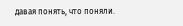давая понять, что поняли.